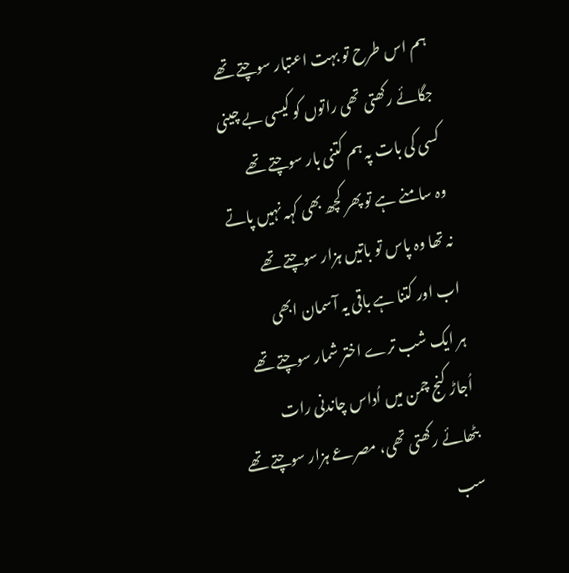ہم اس طرح تو بہت اعتبار سوچتے تھے
جگائے رکھتی تھی راتوں کو کیسی بے چینی
کسی کی بات پہ ہم کتنی بار سوچتے تھے
وہ سامنے ہے تو پھر کچھ بھی کہہ نہیں پاتے
نہ تھا وہ پاس تو باتیں ہزار سوچتے تھے
اب اور کتنا ہے باقی یہ آسمان ابھی
ہر ایک شب ترے اختر شمار سوچتے تھے
اُجاڑ کنج چمن میں اُداس چاندنی رات
بٹھائے رکھتی تھی، مصرعے ہزار سوچتے تھے
سب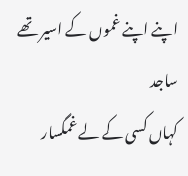اپنے اپنے غموں کے اسیر تھے ساجد
کہاں کسی کے لے غمگسار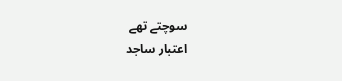سوچتے تھے
اعتبار ساجد